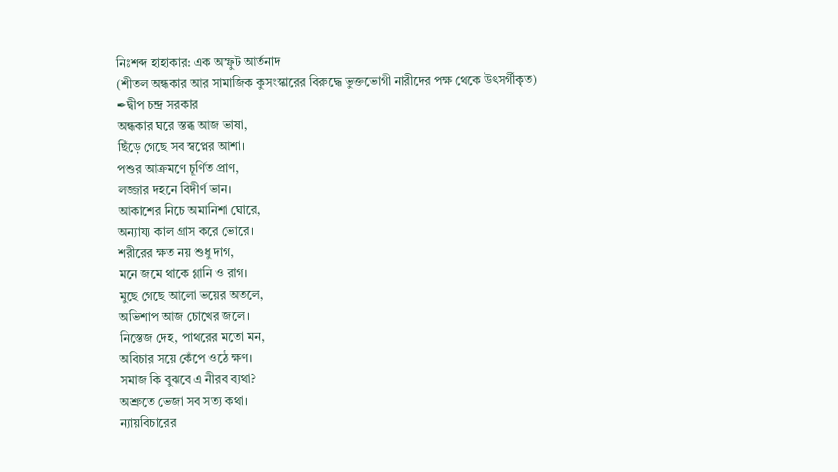নিঃশব্দ হাহাকার: এক অস্ফুট আর্তনাদ
(শীতল অন্ধকার আর সামাজিক কুসংস্কারের বিরুদ্ধে ভুক্তভোগী নারীদের পক্ষ থেকে উৎসর্গীকৃত)
✒দ্বীপ চন্দ্র সরকার
অন্ধকার ঘরে স্তব্ধ আজ ভাষা,
ছিঁড়ে গেছে সব স্বপ্নের আশা।
পশুর আক্রমণে চূর্ণিত প্রাণ,
লজ্জার দহনে বিদীর্ণ ভান।
আকাশের নিচে অমানিশা ঘোরে,
অন্যায্য কাল গ্রাস করে ভোরে।
শরীরের ক্ষত নয় শুধু দাগ,
মনে জমে থাকে গ্লানি ও রাগ।
মুছে গেছে আলো ভয়ের অতলে,
অভিশাপ আজ চোখের জলে।
নিস্তেজ দেহ, পাথরের মতো মন,
অবিচার সয়ে কেঁপে ওঠে ক্ষণ।
সমাজ কি বুঝবে এ নীরব ব্যথা?
অশ্রুতে ভেজা সব সত্য কথা।
ন্যায়বিচারের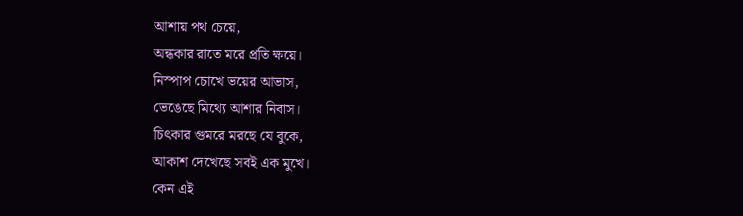আশায় পথ চেয়ে,
অন্ধকার রাতে মরে প্রতি ক্ষয়ে।
নিস্পাপ চোখে ভয়ের আভাস,
ভেঙেছে মিথ্যে আশার নিবাস।
চিৎকার গুমরে মরছে যে বুকে,
আকাশ দেখেছে সবই এক মুখে।
কেন এই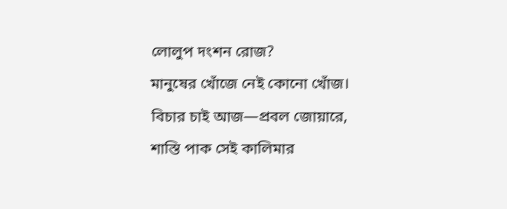লোলুপ দংশন রোজ?
মানুষের খোঁজে নেই কোনো খোঁজ।
বিচার চাই আজ—প্রবল জোয়ারে,
শাস্তি পাক সেই কালিমার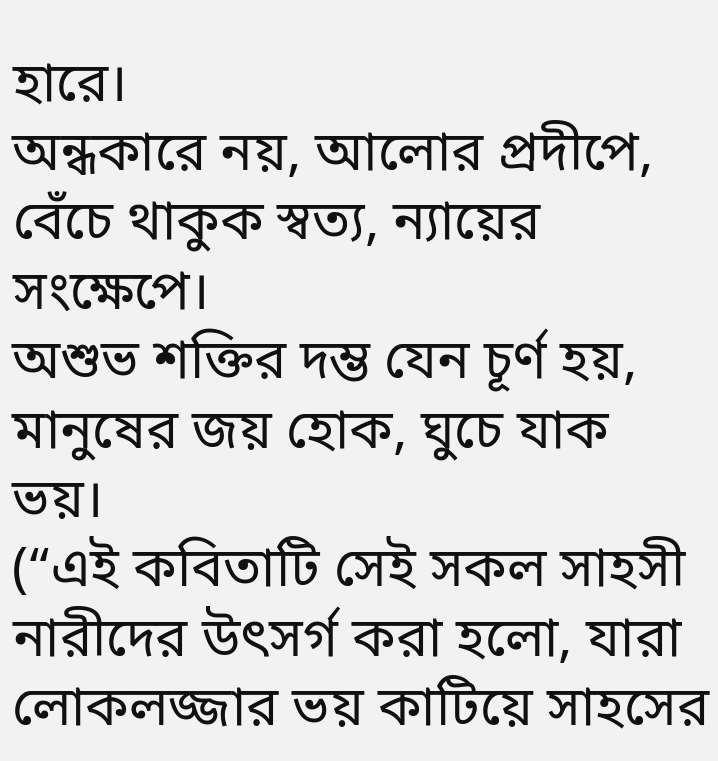হারে।
অন্ধকারে নয়, আলোর প্রদীপে,
বেঁচে থাকুক স্বত্য, ন্যায়ের সংক্ষেপে।
অশুভ শক্তির দম্ভ যেন চূর্ণ হয়,
মানুষের জয় হোক, ঘুচে যাক ভয়।
(“এই কবিতাটি সেই সকল সাহসী নারীদের উৎসর্গ করা হলো, যারা লোকলজ্জার ভয় কাটিয়ে সাহসের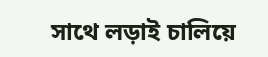সাথে লড়াই চালিয়ে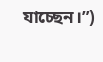যাচ্ছেন।”)